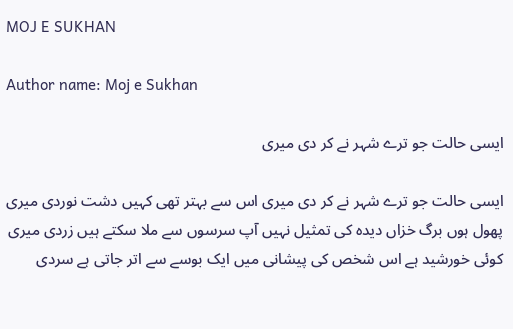MOJ E SUKHAN

Author name: Moj e Sukhan

ایسی حالت جو ترے شہر نے کر دی میری

ایسی حالت جو ترے شہر نے کر دی میری اس سے بہتر تھی کہیں دشت نوردی میری پھول ہوں برگ خزاں دیدہ کی تمثیل نہیں آپ سرسوں سے ملا سکتے ہیں زردی میری کوئی خورشید ہے اس شخص کی پیشانی میں ایک بوسے سے اتر جاتی ہے سردی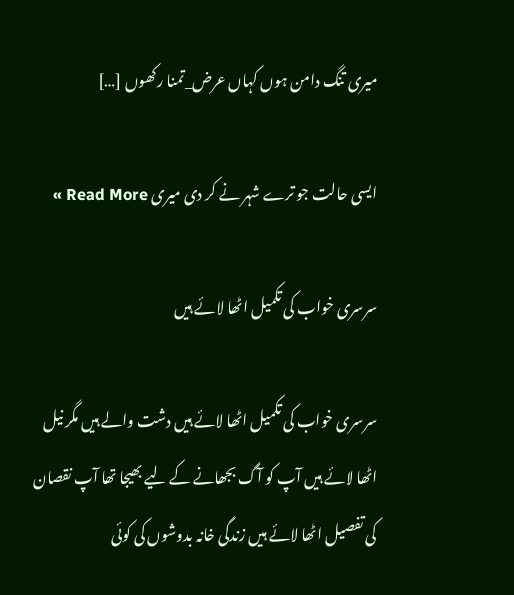میری تنگ دامن ہوں کہاں عرض_تمنا رکھوں […]

ایسی حالت جو ترے شہر نے کر دی میری Read More »

سرسری خواب کی تکميل اٹھا لائے ہیں

سرسری خواب کی تکميل اٹھا لائے ہیں دشت والے ہیں مگر نیل اٹھا لائے ہیں آپ کو آگ بجھانے کے لیے بھیجا تھا آپ نقصان کی تفصیل اٹھا لائے ہیں زندگی خانہ بدوشوں کی کوئی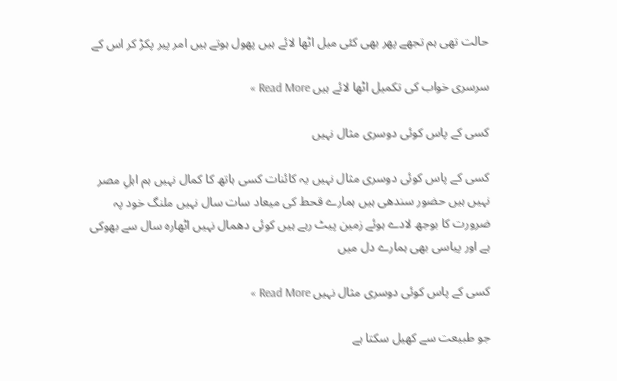حالت تھی ہم تجھے پھر بھی کئی میل اٹھا لائے ہیں پھول ہوتے ہیں امر پیر پکڑ کر اس کے

سرسری خواب کی تکميل اٹھا لائے ہیں Read More »

کسی کے پاس کوئی دوسری مثال نہیں

کسی کے پاس کوئی دوسری مثال نہیں یہ کائنات کسی ہاتھ کا کمال نہیں ہم اہلِ مصر نہیں ہیں حضور سندھی ہیں ہمارے قحط کی میعاد سات سال نہیں ملنگ خود پہ ضرورت کا بوجھ لادے ہوئے زمین پیٹ رہے ہیں کوئی دھمال نہیں اٹھارہ سال سے بھوکی ہے اور پیاسی بھی ہمارے دل میں

کسی کے پاس کوئی دوسری مثال نہیں Read More »

جو طبیعت سے کھیل سکتا ہے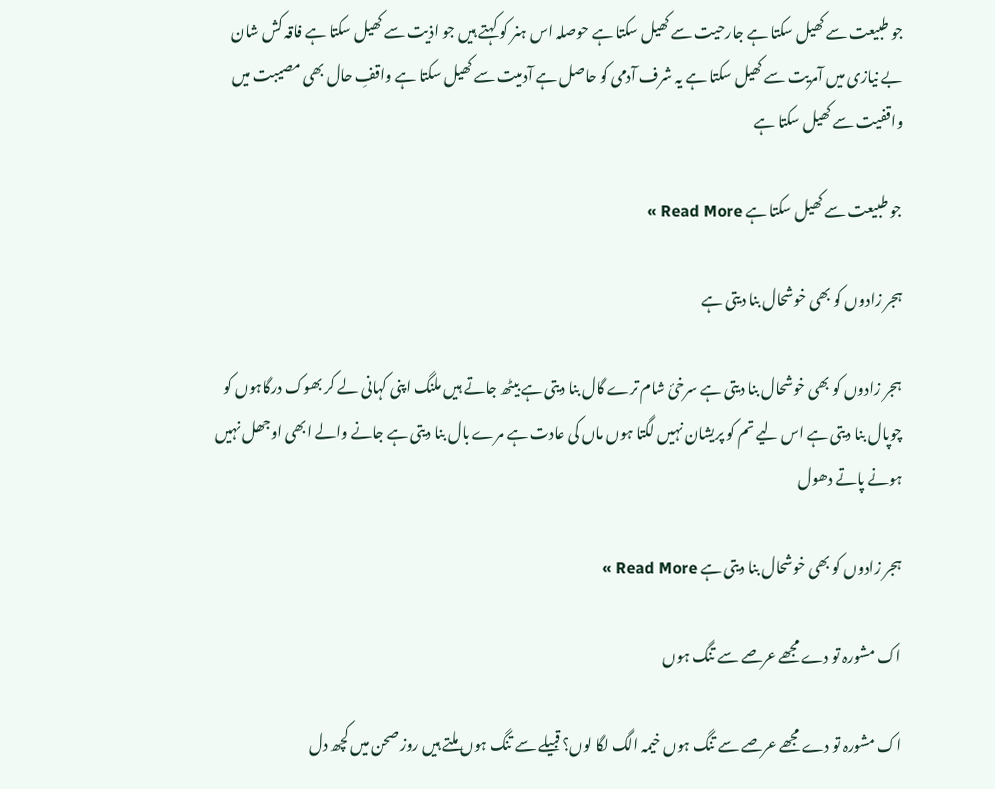جو طبیعت سے کھیل سکتا ہے جارحیت سے کھیل سکتا ہے حوصلہ اس ہنر کو کہتے ہیں جو اذیت سے کھیل سکتا ہے فاقہ کش شان بے نیازی میں آمریت سے کھیل سکتا ہے یہ شرف آدمی کو حاصل ہے آدمیت سے کھیل سکتا ہے واقفِ حال بھی مصیبت میں واقفیت سے کھیل سکتا ہے

جو طبیعت سے کھیل سکتا ہے Read More »

ہجر زادوں کو بھی خوشحال بنا دیتی ہے

ہجر زادوں کو بھی خوشحال بنا دیتی ہے سرخئ شام ترے گال بنا دیتی ہے بیٹھ جاتے ہیں ملنگ اپنی کہانی لے کر بھوک درگاہوں کو چوپال بنا دیتی ہے اس لیے تم کو پریشان نہیں لگتا ہوں ماں کی عادت ہے مرے بال بنا دیتی ہے جانے والے ابھی اوجھل نہیں ہونے پاتے دھول

ہجر زادوں کو بھی خوشحال بنا دیتی ہے Read More »

اک مشورہ تو دے مجھے عرصے سے تنگ ہوں

اک مشورہ تو دے مجھے عرصے سے تنگ ہوں خیمہ الگ لگا لوں؟ قبیلے سے تنگ ہوں ملتے ہیں روز صحن میں کچھ دل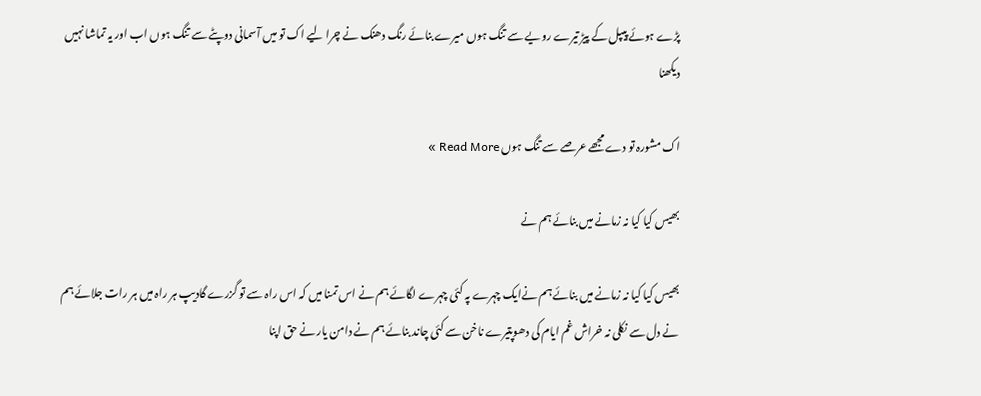پڑے ہوئے پیپل کے پیڑ تیرے رویے سے تنگ ہوں میرے بنائے رنگ دھنک نے چرا لیے اک تو میں آسمانی دوپٹے سے تنگ ہوں اب اور یہ تماشا نہیں دیکھنا

اک مشورہ تو دے مجھے عرصے سے تنگ ہوں Read More »

بھیس کیا کیا نہ زمانے میں بنائے ہم نے

بھیس کیا کیا نہ زمانے میں بنائے ہم نےایک چہرے پہ کئی چہرے لگائے ہم نے اس تمنا میں کہ اس راہ سے تو گزرے گادیپ ہر راہ میں ہر رات جلائے ہم نے دل سے نکلی نہ خراش غم ایام کی دھوپتیرے ناخن سے کئی چاند بنائے ہم نے دامن یار نے حق اپنا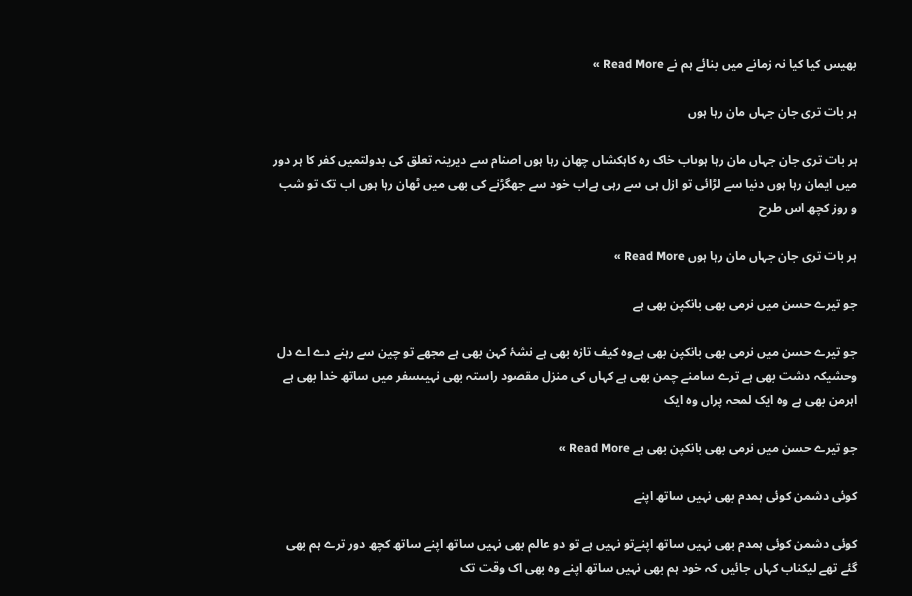بھیس کیا کیا نہ زمانے میں بنائے ہم نے Read More »

ہر بات تری جان جہاں مان رہا ہوں

ہر بات تری جان جہاں مان رہا ہوںاب خاک رہ کاہکشاں چھان رہا ہوں اصنام سے دیرینہ تعلق کی بدولتمیں کفر کا ہر دور میں ایمان رہا ہوں دنیا سے لڑائی تو ازل ہی سے رہی ہےاب خود سے جھگڑنے کی بھی میں ٹھان رہا ہوں اب تک تو شب و روز کچھ اس طرح

ہر بات تری جان جہاں مان رہا ہوں Read More »

جو تیرے حسن میں نرمی بھی بانکپن بھی ہے

جو تیرے حسن میں نرمی بھی بانکپن بھی ہےوہ کیف تازہ بھی ہے نشۂ کہن بھی ہے مجھے تو چین سے رہنے دے اے دل وحشیکہ دشت بھی ہے ترے سامنے چمن بھی ہے کہاں کی منزل مقصود راستہ بھی نہیںسفر میں ساتھ خدا بھی ہے اہرمن بھی ہے وہ ایک لمحہ پراں وہ ایک

جو تیرے حسن میں نرمی بھی بانکپن بھی ہے Read More »

کوئی دشمن کوئی ہمدم بھی نہیں ساتھ اپنے

کوئی دشمن کوئی ہمدم بھی نہیں ساتھ اپنےتو نہیں ہے تو دو عالم بھی نہیں ساتھ اپنے ساتھ کچھ دور ترے ہم بھی گئے تھے لیکناب کہاں جائیں کہ خود ہم بھی نہیں ساتھ اپنے وہ بھی اک وقت تک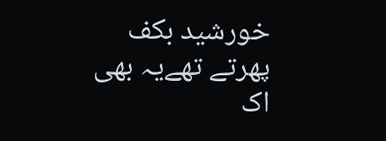خورشید بکف پھرتے تھےیہ بھی اک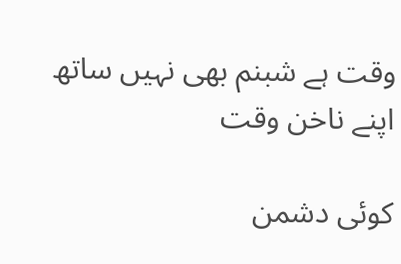وقت ہے شبنم بھی نہیں ساتھ اپنے ناخن وقت

کوئی دشمن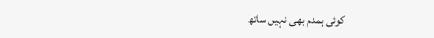کوئی ہمدم بھی نہیں ساتھ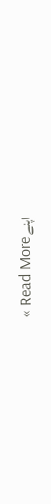اپنے Read More »